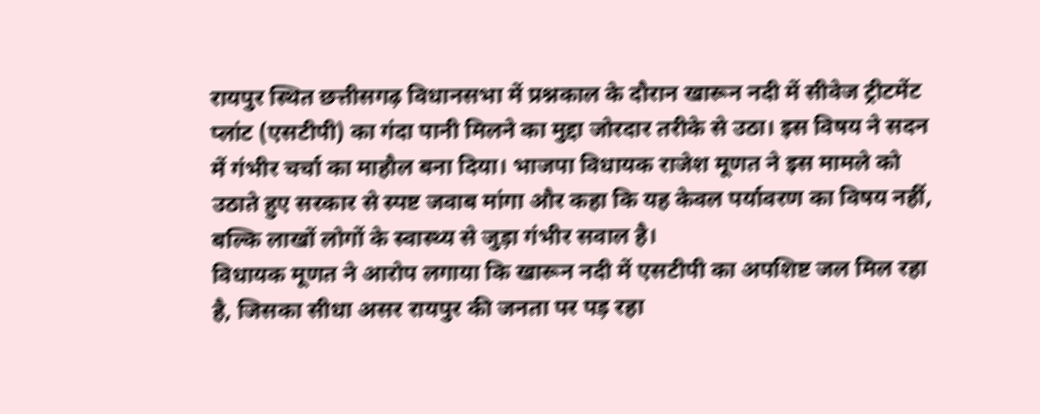रायपुर स्थित छत्तीसगढ़ विधानसभा में प्रश्नकाल के दौरान खारून नदी में सीवेज ट्रीटमेंट प्लांट (एसटीपी) का गंदा पानी मिलने का मुद्दा जोरदार तरीके से उठा। इस विषय ने सदन में गंभीर चर्चा का माहौल बना दिया। भाजपा विधायक राजेश मूणत ने इस मामले को उठाते हुए सरकार से स्पष्ट जवाब मांगा और कहा कि यह केवल पर्यावरण का विषय नहीं, बल्कि लाखों लोगों के स्वास्थ्य से जुड़ा गंभीर सवाल है।
विधायक मूणत ने आरोप लगाया कि खारून नदी में एसटीपी का अपशिष्ट जल मिल रहा है, जिसका सीधा असर रायपुर की जनता पर पड़ रहा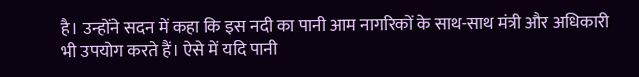है। उन्होंने सदन में कहा कि इस नदी का पानी आम नागरिकों के साथ-साथ मंत्री और अधिकारी भी उपयोग करते हैं। ऐसे में यदि पानी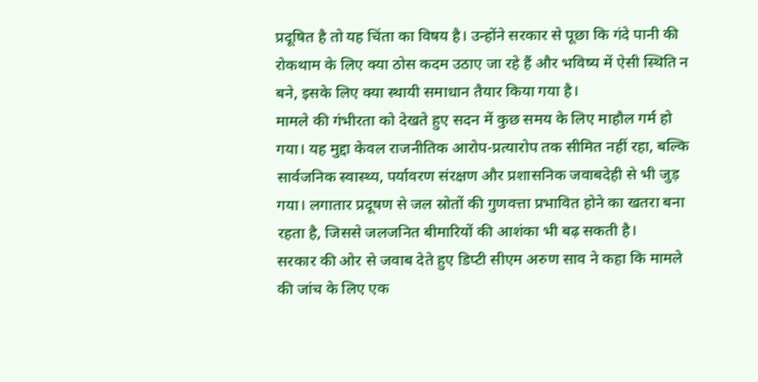प्रदूषित है तो यह चिंता का विषय है। उन्होंने सरकार से पूछा कि गंदे पानी की रोकथाम के लिए क्या ठोस कदम उठाए जा रहे हैं और भविष्य में ऐसी स्थिति न बने, इसके लिए क्या स्थायी समाधान तैयार किया गया है।
मामले की गंभीरता को देखते हुए सदन में कुछ समय के लिए माहौल गर्म हो गया। यह मुद्दा केवल राजनीतिक आरोप-प्रत्यारोप तक सीमित नहीं रहा, बल्कि सार्वजनिक स्वास्थ्य, पर्यावरण संरक्षण और प्रशासनिक जवाबदेही से भी जुड़ गया। लगातार प्रदूषण से जल स्रोतों की गुणवत्ता प्रभावित होने का खतरा बना रहता है, जिससे जलजनित बीमारियों की आशंका भी बढ़ सकती है।
सरकार की ओर से जवाब देते हुए डिप्टी सीएम अरुण साव ने कहा कि मामले की जांच के लिए एक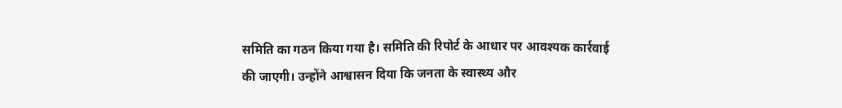समिति का गठन किया गया है। समिति की रिपोर्ट के आधार पर आवश्यक कार्रवाई की जाएगी। उन्होंने आश्वासन दिया कि जनता के स्वास्थ्य और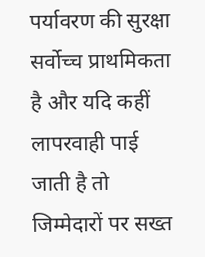पर्यावरण की सुरक्षा सर्वोच्च प्राथमिकता है और यदि कहीं लापरवाही पाई जाती है तो जिम्मेदारों पर सख्त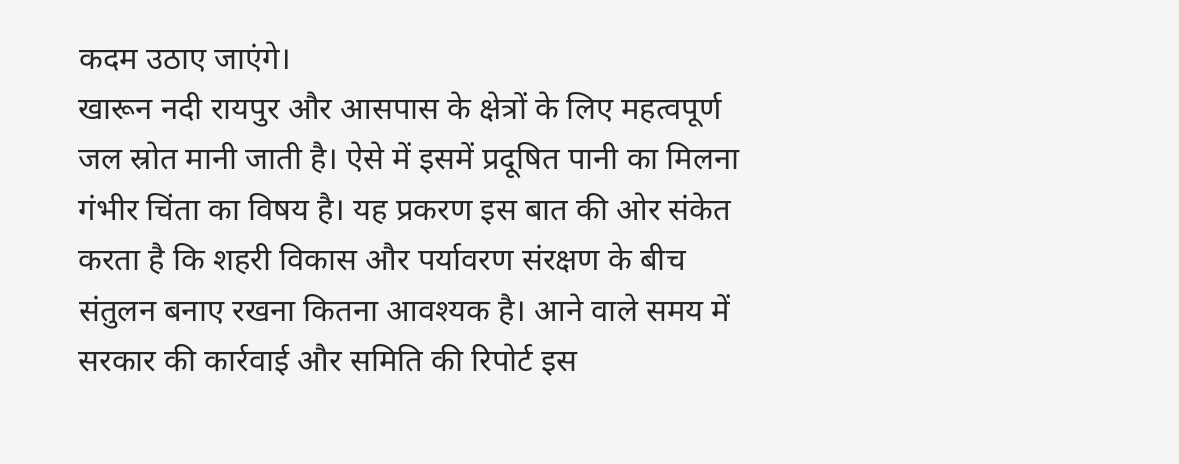कदम उठाए जाएंगे।
खारून नदी रायपुर और आसपास के क्षेत्रों के लिए महत्वपूर्ण जल स्रोत मानी जाती है। ऐसे में इसमें प्रदूषित पानी का मिलना गंभीर चिंता का विषय है। यह प्रकरण इस बात की ओर संकेत करता है कि शहरी विकास और पर्यावरण संरक्षण के बीच संतुलन बनाए रखना कितना आवश्यक है। आने वाले समय में सरकार की कार्रवाई और समिति की रिपोर्ट इस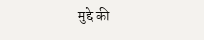मुद्दे की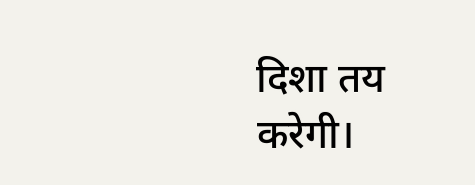दिशा तय करेगी।